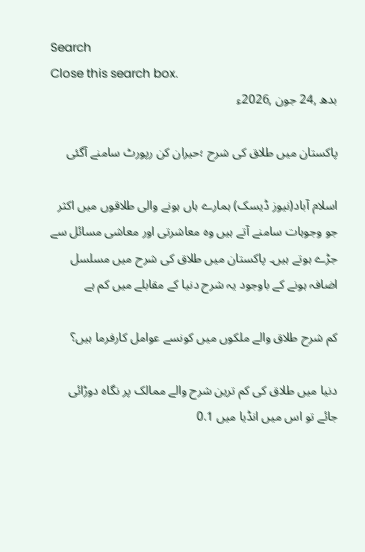Search
Close this search box.
بدھ ,24 جون ,2026ء

پاکستان میں طلاق کی شرح ؛حیران کن رپورٹ سامنے آگئی

اسلام آباد(نیوز ڈیسک) ہمارے ہاں ہونے والی طلاقوں میں اکثر جو وجوہات سامنے آتے ہیں وہ معاشرتی اور معاشی مسائل سے جڑے ہوتے ہیں۔ پاکستان میں طلاق کی شرح میں مسلسل اضافہ ہونے کے باوجود یہ شرح دنیا کے مقابلے میں کم ہے

کم شرح طلاق والے ملکوں میں کونسے عوامل کارفرما ہیں؟

دنیا میں طلاق کی کم ترین شرح والے ممالک پر نگاہ دوڑائی جائے تو اس میں انڈیا میں 0.1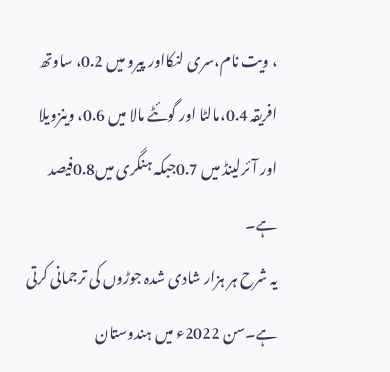، ویت نام،سری لنکااور پیرو میں 0.2، ساوتھ افریقہ 0.4،مالٹا اور گوئٹے مالا میں 0.6، وینزویلا اور آئرلینڈ میں 0.7جبکہ ہنگری میں0.8فیصد ہے۔
یہ شرح ہر ہزار شادی شدہ جوڑوں کی ترجمانی کرتی ہے۔سن 2022ء میں ہندوستان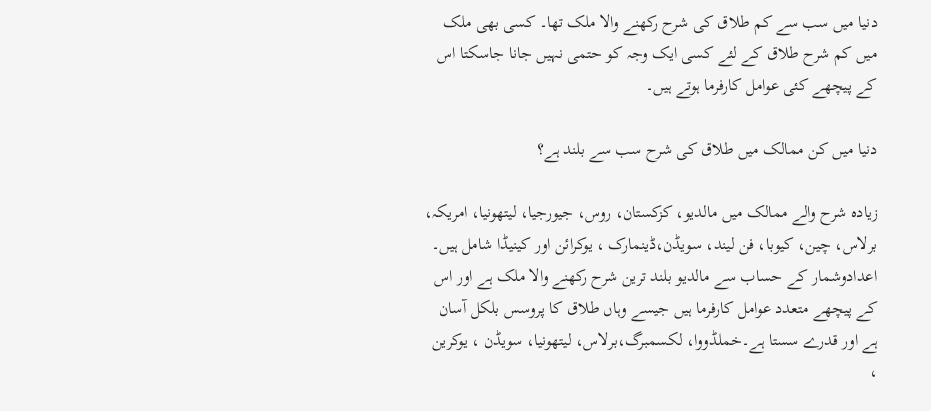دنیا میں سب سے کم طلاق کی شرح رکھنے والا ملک تھا۔ کسی بھی ملک میں کم شرح طلاق کے لئے کسی ایک وجہ کو حتمی نہیں جانا جاسکتا اس کے پیچھے کئی عوامل کارفرما ہوتے ہیں۔

دنیا میں کن ممالک میں طلاق کی شرح سب سے بلند ہے؟

زیادہ شرح والے ممالک میں مالدیو، کزکستان، روس، جیورجیا، لیتھونیا، امریکہ، برلاس، چین، کیوبا، فن لیند، سویڈن،ڈینمارک ، یوکرائن اور کینیڈا شامل ہیں۔ اعدادوشمار کے حساب سے مالدیو بلند ترین شرح رکھنے والا ملک ہے اور اس کے پیچھے متعدد عوامل کارفرما ہیں جیسے وہاں طلاق کا پروسس بلکل آسان ہے اور قدرے سستا ہے۔خملڈووا، لکسمبرگ،برلاس، لیتھونیا، سویڈن ، یوکرین ،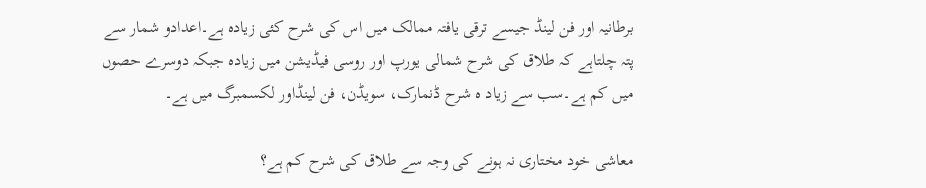برطانیہ اور فن لینڈ جیسے ترقی یافتہ ممالک میں اس کی شرح کئی زیادہ ہے۔اعدادو شمار سے پتہ چلتاہے کہ طلاق کی شرح شمالی یورپ اور روسی فیڈیشن میں زیادہ جبکہ دوسرے حصوں میں کم ہے۔سب سے زیاد ہ شرح ڈنمارک، سویڈن، فن لینڈاور لکسمبرگ میں ہے۔

معاشی خود مختاری نہ ہونے کی وجہ سے طلاق کی شرح کم ہے؟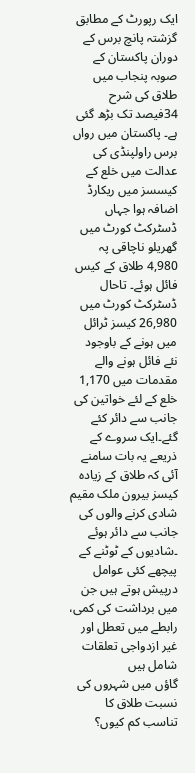ایک رپورٹ کے مطابق گزشتہ پانچ برس کے دوران پاکستان کے صوبہ پنجاب میں طلاق کی شرح 34فیصد تک بڑھ گئی ہے۔ پاکستان میں رواں برس راولپنڈی کی عدالت میں خلع کے کیسسز میں ریکارڈ اضافہ ہوا جہاں ڈسٹرکٹ کورٹ میں گھریلو ناچاقی پہ 4,980 طلاق کے کیس فائل ہوئے۔ تاحال ڈسٹرکٹ کورٹ میں 26,980 کیسز ٹرائل میں ہونے کے باوجود نئے فائل ہونے والے مقدمات میں 1,170 خلع کے لئے خواتین کی جانب سے دائر کئے گئے۔ایک سروے کے ذریعے یہ بات سامنے آئی کہ طلاق کے زیادہ کیسز بیرون ملک مقیم شادی کرنے والوں کی جانب سے دائر ہوئے ۔شادیوں کے ٹوٹنے کے پیچھے کئی عوامل درپیش ہوتے ہیں جن میں برداشت کی کمی، رابطے میں تعطل اور غیر ازدواجی تعلقات شامل ہیں
گاؤں میں شہروں کی نسبت طلاق کا تناسب کم کیوں؟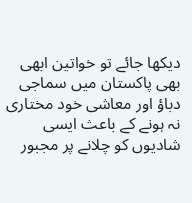دیکھا جائے تو خواتین ابھی بھی پاکستان میں سماجی دباؤ اور معاشی خود مختاری نہ ہونے کے باعث ایسی شادیوں کو چلانے پر مجبور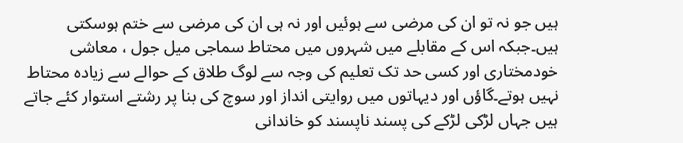ہیں جو نہ تو ان کی مرضی سے ہوئیں اور نہ ہی ان کی مرضی سے ختم ہوسکتی ہیں۔جبکہ اس کے مقابلے میں شہروں میں محتاط سماجی میل جول ، معاشی خودمختاری اور کسی حد تک تعلیم کی وجہ سے لوگ طلاق کے حوالے سے زیادہ محتاط نہیں ہوتے۔گاؤں اور دیہاتوں میں روایتی انداز اور سوچ کی بنا پر رشتے استوار کئے جاتے ہیں جہاں لڑکی لڑکے کی پسند ناپسند کو خاندانی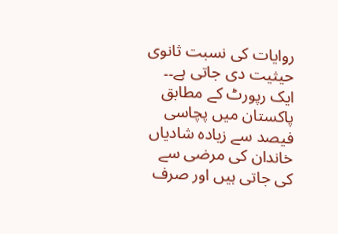روایات کی نسبت ثانوی حیثیت دی جاتی ہے۔۔ ایک رپورٹ کے مطابق پاکستان میں پچاسی فیصد سے زیادہ شادیاں خاندان کی مرضی سے کی جاتی ہیں اور صرف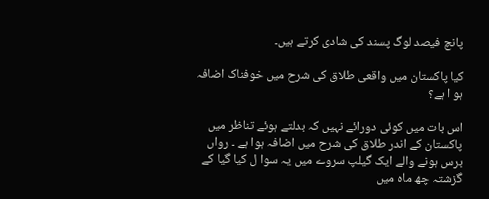پانچ فیصد لوگ پسند کی شادی کرتے ہیں۔

کیا پاکستان میں واقعی طلاق کی شرح میں خوفناک اضافہ ہو ا ہے؟

اس بات میں کوئی دورائے نہیں کہ بدلتے ہوئے تناظر میں پاکستان کے اندر طلاق کی شرح میں اضافہ ہوا ہے ۔ رواں برس ہونے والے ایک گیلپ سروے میں یہ سوا ل کیا گیا کے گزشتہ چھ ماہ میں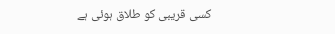کسی قریبی کو طلاق ہوئی ہے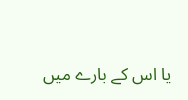یا اس کے بارے میں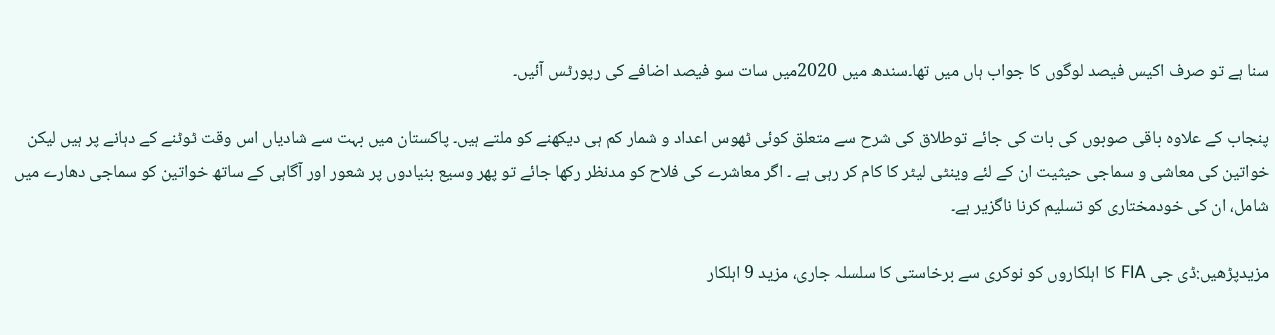سنا ہے تو صرف اکیس فیصد لوگوں کا جواب ہاں میں تھا۔سندھ میں 2020میں سات سو فیصد اضافے کی رپورٹس آئیں۔

پنجاب کے علاوہ باقی صوبوں کی بات کی جائے توطلاق کی شرح سے متعلق کوئی ٹھوس اعداد و شمار کم ہی دیکھنے کو ملتے ہیں۔ پاکستان میں بہت سے شادیاں اس وقت ٹوٹنے کے دہانے پر ہیں لیکن خواتین کی معاشی و سماجی حیثیت ان کے لئے وینٹی لیٹر کا کام کر رہی ہے ۔ اگر معاشرے کی فلاح کو مدنظر رکھا جائے تو پھر وسیع بنیادوں پر شعور اور آگاہی کے ساتھ خواتین کو سماجی دھارے میں شامل، ان کی خودمختاری کو تسلیم کرنا ناگزیر ہے۔

مزیدپڑھیں:ڈی جی FIA کا اہلکاروں کو نوکری سے برخاستی کا سلسلہ جاری، مزید 9 اہلکار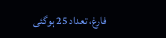فارغ، تعداد 25 ہوگئی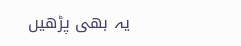یہ بھی پڑھیں